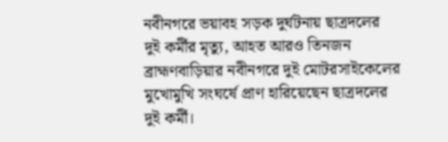নবীনগরে ভয়াবহ সড়ক দুর্ঘটনায় ছাত্রদলের দুই কর্মীর মৃত্যু, আহত আরও তিনজন
ব্রাহ্মণবাড়িয়ার নবীনগরে দুই মোটরসাইকেলের মুখোমুখি সংঘর্ষে প্রাণ হারিয়েছেন ছাত্রদলের দুই কর্মী।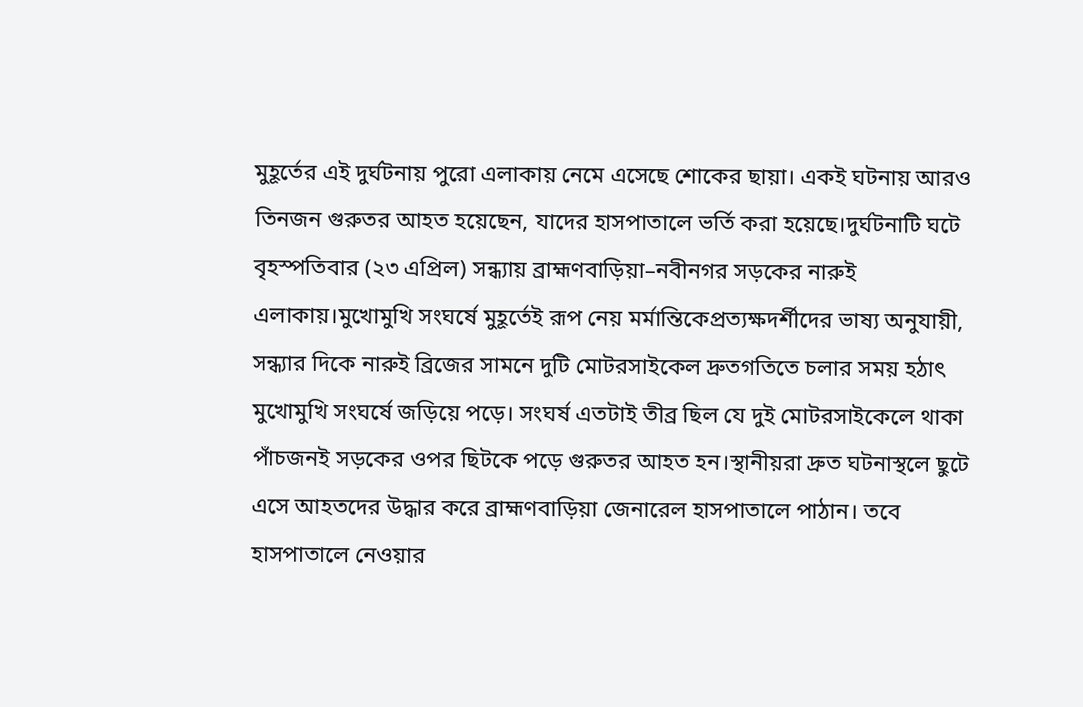মুহূর্তের এই দুর্ঘটনায় পুরো এলাকায় নেমে এসেছে শোকের ছায়া। একই ঘটনায় আরও তিনজন গুরুতর আহত হয়েছেন, যাদের হাসপাতালে ভর্তি করা হয়েছে।দুর্ঘটনাটি ঘটে বৃহস্পতিবার (২৩ এপ্রিল) সন্ধ্যায় ব্রাহ্মণবাড়িয়া–নবীনগর সড়কের নারুই এলাকায়।মুখোমুখি সংঘর্ষে মুহূর্তেই রূপ নেয় মর্মান্তিকেপ্রত্যক্ষদর্শীদের ভাষ্য অনুযায়ী, সন্ধ্যার দিকে নারুই ব্রিজের সামনে দুটি মোটরসাইকেল দ্রুতগতিতে চলার সময় হঠাৎ মুখোমুখি সংঘর্ষে জড়িয়ে পড়ে। সংঘর্ষ এতটাই তীব্র ছিল যে দুই মোটরসাইকেলে থাকা পাঁচজনই সড়কের ওপর ছিটকে পড়ে গুরুতর আহত হন।স্থানীয়রা দ্রুত ঘটনাস্থলে ছুটে এসে আহতদের উদ্ধার করে ব্রাহ্মণবাড়িয়া জেনারেল হাসপাতালে পাঠান। তবে হাসপাতালে নেওয়ার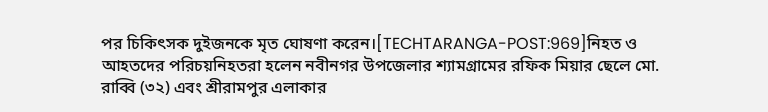পর চিকিৎসক দুইজনকে মৃত ঘোষণা করেন।[TECHTARANGA-POST:969]নিহত ও আহতদের পরিচয়নিহতরা হলেন নবীনগর উপজেলার শ্যামগ্রামের রফিক মিয়ার ছেলে মো. রাব্বি (৩২) এবং শ্রীরামপুর এলাকার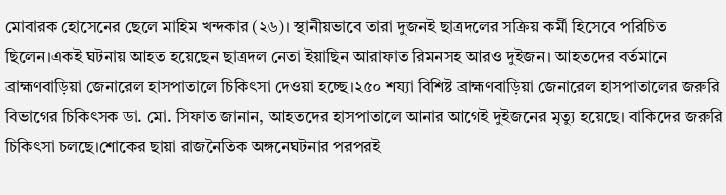মোবারক হোসেনের ছেলে মাহিম খন্দকার (২৬)। স্থানীয়ভাবে তারা দুজনই ছাত্রদলের সক্রিয় কর্মী হিসেবে পরিচিত ছিলেন।একই ঘটনায় আহত হয়েছেন ছাত্রদল নেতা ইয়াছিন আরাফাত রিমনসহ আরও দুইজন। আহতদের বর্তমানে ব্রাহ্মণবাড়িয়া জেনারেল হাসপাতালে চিকিৎসা দেওয়া হচ্ছে।২৫০ শয্যা বিশিষ্ট ব্রাহ্মণবাড়িয়া জেনারেল হাসপাতালের জরুরি বিভাগের চিকিৎসক ডা. মো. সিফাত জানান, আহতদের হাসপাতালে আনার আগেই দুইজনের মৃত্যু হয়েছে। বাকিদের জরুরি চিকিৎসা চলছে।শোকের ছায়া রাজনৈতিক অঙ্গনেঘটনার পরপরই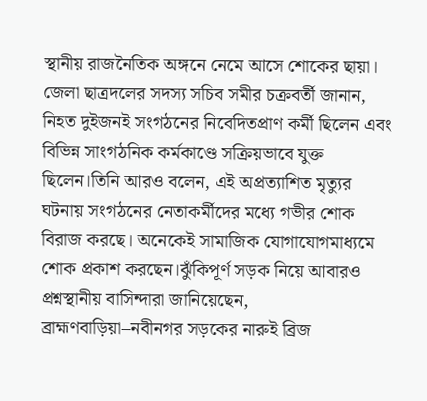স্থানীয় রাজনৈতিক অঙ্গনে নেমে আসে শোকের ছায়া। জেলা ছাত্রদলের সদস্য সচিব সমীর চক্রবর্তী জানান, নিহত দুইজনই সংগঠনের নিবেদিতপ্রাণ কর্মী ছিলেন এবং বিভিন্ন সাংগঠনিক কর্মকাণ্ডে সক্রিয়ভাবে যুক্ত ছিলেন।তিনি আরও বলেন, এই অপ্রত্যাশিত মৃত্যুর ঘটনায় সংগঠনের নেতাকর্মীদের মধ্যে গভীর শোক বিরাজ করছে। অনেকেই সামাজিক যোগাযোগমাধ্যমে শোক প্রকাশ করছেন।ঝুঁকিপূর্ণ সড়ক নিয়ে আবারও প্রশ্নস্থানীয় বাসিন্দারা জানিয়েছেন, ব্রাহ্মণবাড়িয়া–নবীনগর সড়কের নারুই ব্রিজ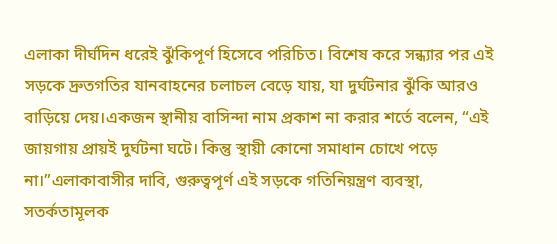এলাকা দীর্ঘদিন ধরেই ঝুঁকিপূর্ণ হিসেবে পরিচিত। বিশেষ করে সন্ধ্যার পর এই সড়কে দ্রুতগতির যানবাহনের চলাচল বেড়ে যায়, যা দুর্ঘটনার ঝুঁকি আরও বাড়িয়ে দেয়।একজন স্থানীয় বাসিন্দা নাম প্রকাশ না করার শর্তে বলেন, “এই জায়গায় প্রায়ই দুর্ঘটনা ঘটে। কিন্তু স্থায়ী কোনো সমাধান চোখে পড়ে না।”এলাকাবাসীর দাবি, গুরুত্বপূর্ণ এই সড়কে গতিনিয়ন্ত্রণ ব্যবস্থা, সতর্কতামূলক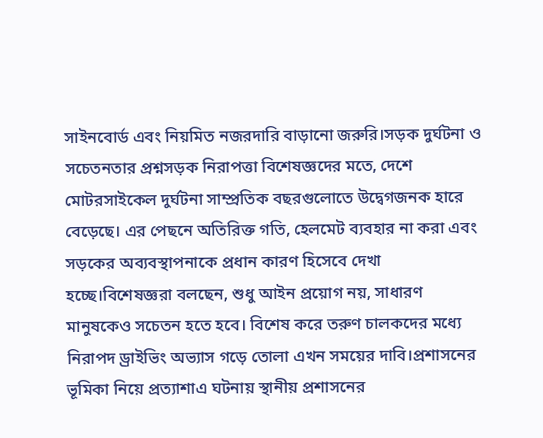সাইনবোর্ড এবং নিয়মিত নজরদারি বাড়ানো জরুরি।সড়ক দুর্ঘটনা ও সচেতনতার প্রশ্নসড়ক নিরাপত্তা বিশেষজ্ঞদের মতে, দেশে মোটরসাইকেল দুর্ঘটনা সাম্প্রতিক বছরগুলোতে উদ্বেগজনক হারে বেড়েছে। এর পেছনে অতিরিক্ত গতি, হেলমেট ব্যবহার না করা এবং সড়কের অব্যবস্থাপনাকে প্রধান কারণ হিসেবে দেখা হচ্ছে।বিশেষজ্ঞরা বলছেন, শুধু আইন প্রয়োগ নয়, সাধারণ মানুষকেও সচেতন হতে হবে। বিশেষ করে তরুণ চালকদের মধ্যে নিরাপদ ড্রাইভিং অভ্যাস গড়ে তোলা এখন সময়ের দাবি।প্রশাসনের ভূমিকা নিয়ে প্রত্যাশাএ ঘটনায় স্থানীয় প্রশাসনের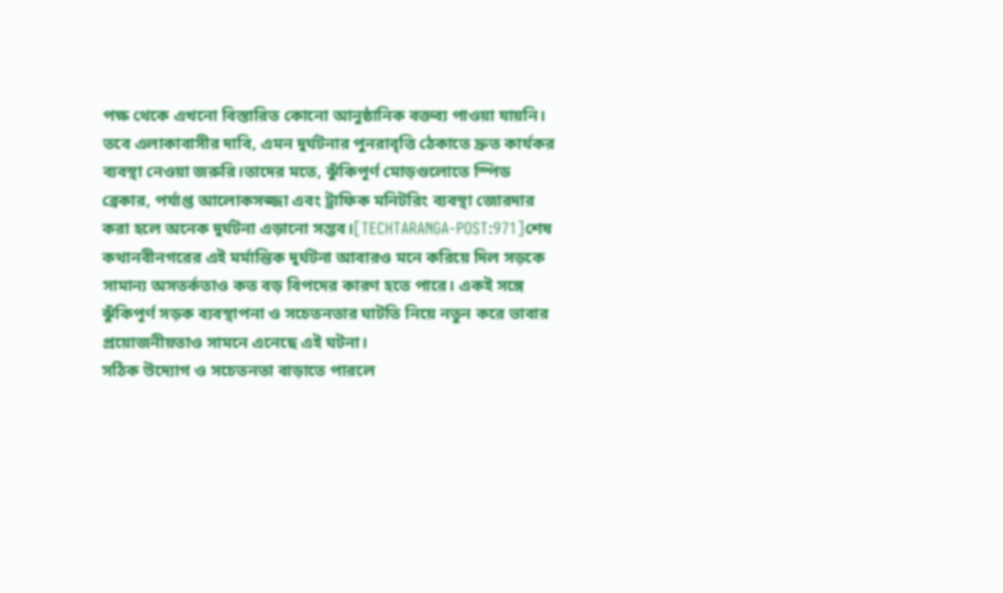পক্ষ থেকে এখনো বিস্তারিত কোনো আনুষ্ঠানিক বক্তব্য পাওয়া যায়নি। তবে এলাকাবাসীর দাবি, এমন দুর্ঘটনার পুনরাবৃত্তি ঠেকাতে দ্রুত কার্যকর ব্যবস্থা নেওয়া জরুরি।তাদের মতে, ঝুঁকিপূর্ণ মোড়গুলোতে স্পিড ব্রেকার, পর্যাপ্ত আলোকসজ্জা এবং ট্রাফিক মনিটরিং ব্যবস্থা জোরদার করা হলে অনেক দুর্ঘটনা এড়ানো সম্ভব।[TECHTARANGA-POST:971]শেষ কথানবীনগরের এই মর্মান্তিক দুর্ঘটনা আবারও মনে করিয়ে দিল সড়কে সামান্য অসতর্কতাও কত বড় বিপদের কারণ হতে পারে। একই সঙ্গে ঝুঁকিপূর্ণ সড়ক ব্যবস্থাপনা ও সচেতনতার ঘাটতি নিয়ে নতুন করে ভাবার প্রয়োজনীয়তাও সামনে এনেছে এই ঘটনা।
সঠিক উদ্যোগ ও সচেতনতা বাড়াতে পারলে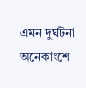এমন দুর্ঘটনা অনেকাংশে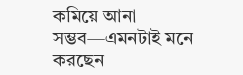কমিয়ে আনা সম্ভব—এমনটাই মনে করছেন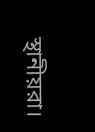স্থানীয়রা।